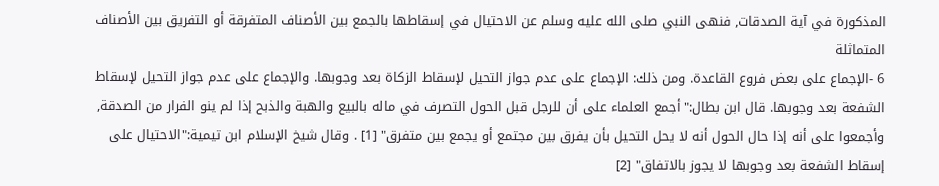المذكورة في آية الصدقات, فنهى النبي صلى الله عليه وسلم عن الاحتيال في إسقاطها بالجمع بين الأصناف المتفرقة أو التفريق بين الأصناف المتماثلة
6 -الإجماع على بعض فروع القاعدة. ومن ذلك: الإجماع على عدم جواز التحيل لإسقاط الزكاة بعد وجوبها. والإجماع على عدم جواز التحيل لإسقاط الشفعة بعد وجوبها. قال ابن بطال:"أجمع العلماء على أن للرجل قبل الحول التصرف في ماله بالبيع والهبة والذبح إذا لم ينو الفرار من الصدقة, وأجمعوا على أنه إذا حال الحول أنه لا يحل التحيل بأن يفرق بين مجتمع أو يجمع بين متفرق" [1] . وقال شيخ الإسلام ابن تيمية:"الاحتيال على إسقاط الشفعة بعد وجوبها لا يجوز بالاتفاق" [2]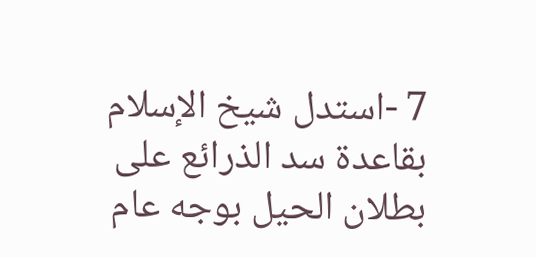7 -استدل شيخ الإسلام بقاعدة سد الذرائع على بطلان الحيل بوجه عام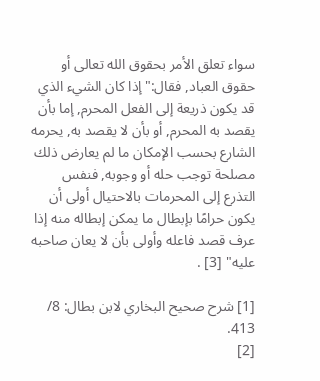سواء تعلق الأمر بحقوق الله تعالى أو حقوق العباد, فقال:"إذا كان الشيء الذي قد يكون ذريعة إلى الفعل المحرم, إما بأن يقصد به المحرم, أو بأن لا يقصد به, يحرمه الشارع بحسب الإمكان ما لم يعارض ذلك مصلحة توجب حله أو وجوبه, فنفس التذرع إلى المحرمات بالاحتيال أولى أن يكون حرامًا بإبطال ما يمكن إبطاله منه إذا عرف قصد فاعله وأولى بأن لا يعان صاحبه عليه" [3] .

[1] شرح صحيح البخاري لابن بطال: 8/ 413.
[2]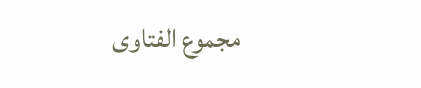مجموع الفتاوى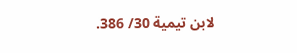لابن تيمية 30/ 386.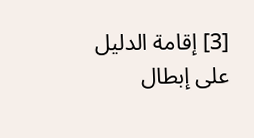[3] إقامة الدليل على إبطال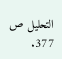التحليل ص 377.